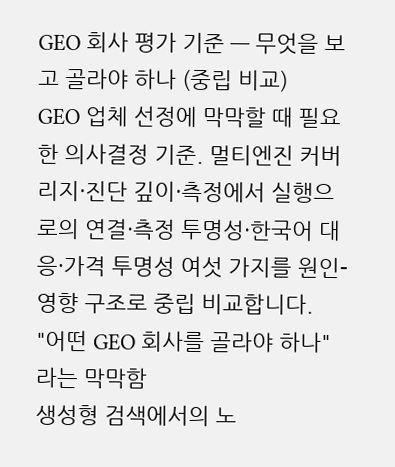GEO 회사 평가 기준 — 무엇을 보고 골라야 하나 (중립 비교)
GEO 업체 선정에 막막할 때 필요한 의사결정 기준. 멀티엔진 커버리지·진단 깊이·측정에서 실행으로의 연결·측정 투명성·한국어 대응·가격 투명성 여섯 가지를 원인-영향 구조로 중립 비교합니다.
"어떤 GEO 회사를 골라야 하나"라는 막막함
생성형 검색에서의 노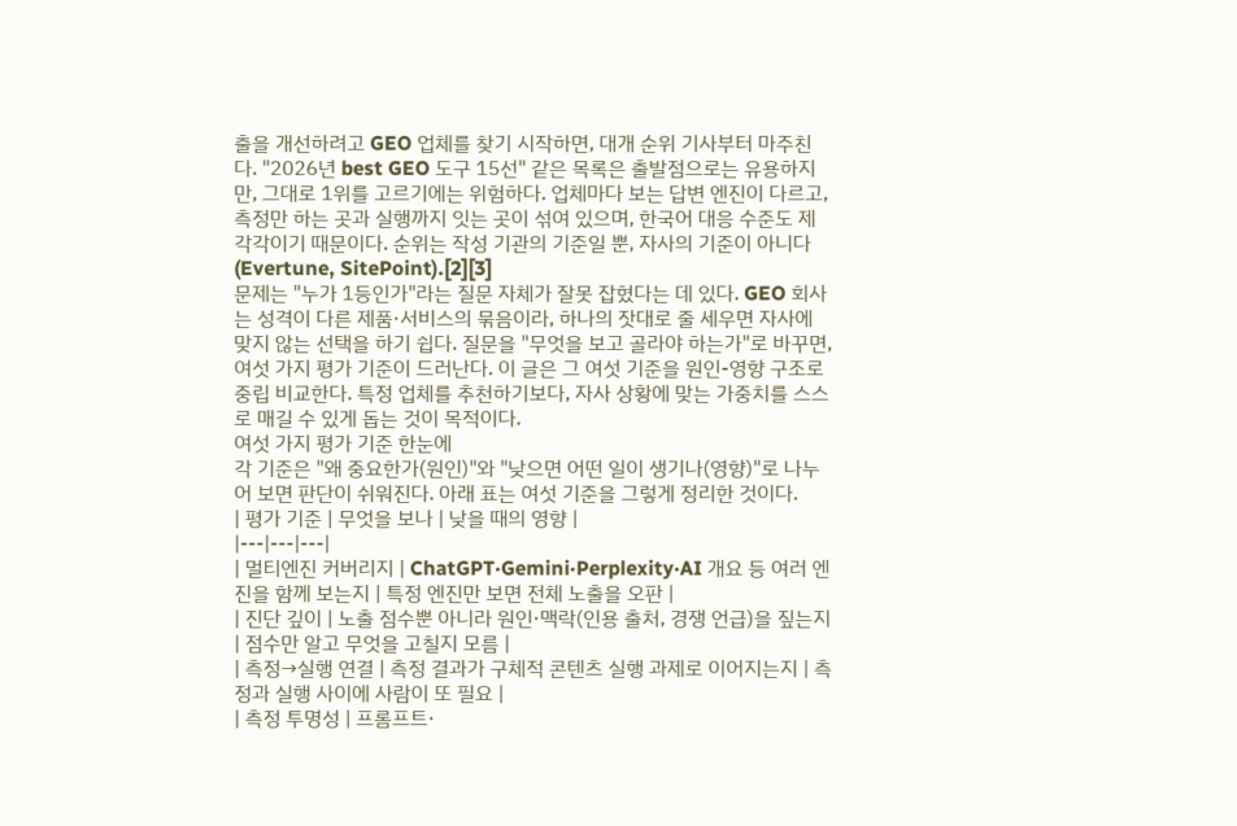출을 개선하려고 GEO 업체를 찾기 시작하면, 대개 순위 기사부터 마주친다. "2026년 best GEO 도구 15선" 같은 목록은 출발점으로는 유용하지만, 그대로 1위를 고르기에는 위험하다. 업체마다 보는 답변 엔진이 다르고, 측정만 하는 곳과 실행까지 잇는 곳이 섞여 있으며, 한국어 대응 수준도 제각각이기 때문이다. 순위는 작성 기관의 기준일 뿐, 자사의 기준이 아니다(Evertune, SitePoint).[2][3]
문제는 "누가 1등인가"라는 질문 자체가 잘못 잡혔다는 데 있다. GEO 회사는 성격이 다른 제품·서비스의 묶음이라, 하나의 잣대로 줄 세우면 자사에 맞지 않는 선택을 하기 쉽다. 질문을 "무엇을 보고 골라야 하는가"로 바꾸면, 여섯 가지 평가 기준이 드러난다. 이 글은 그 여섯 기준을 원인-영향 구조로 중립 비교한다. 특정 업체를 추천하기보다, 자사 상황에 맞는 가중치를 스스로 매길 수 있게 돕는 것이 목적이다.
여섯 가지 평가 기준 한눈에
각 기준은 "왜 중요한가(원인)"와 "낮으면 어떤 일이 생기나(영향)"로 나누어 보면 판단이 쉬워진다. 아래 표는 여섯 기준을 그렇게 정리한 것이다.
| 평가 기준 | 무엇을 보나 | 낮을 때의 영향 |
|---|---|---|
| 멀티엔진 커버리지 | ChatGPT·Gemini·Perplexity·AI 개요 등 여러 엔진을 함께 보는지 | 특정 엔진만 보면 전체 노출을 오판 |
| 진단 깊이 | 노출 점수뿐 아니라 원인·맥락(인용 출처, 경쟁 언급)을 짚는지 | 점수만 알고 무엇을 고칠지 모름 |
| 측정→실행 연결 | 측정 결과가 구체적 콘텐츠 실행 과제로 이어지는지 | 측정과 실행 사이에 사람이 또 필요 |
| 측정 투명성 | 프롬프트·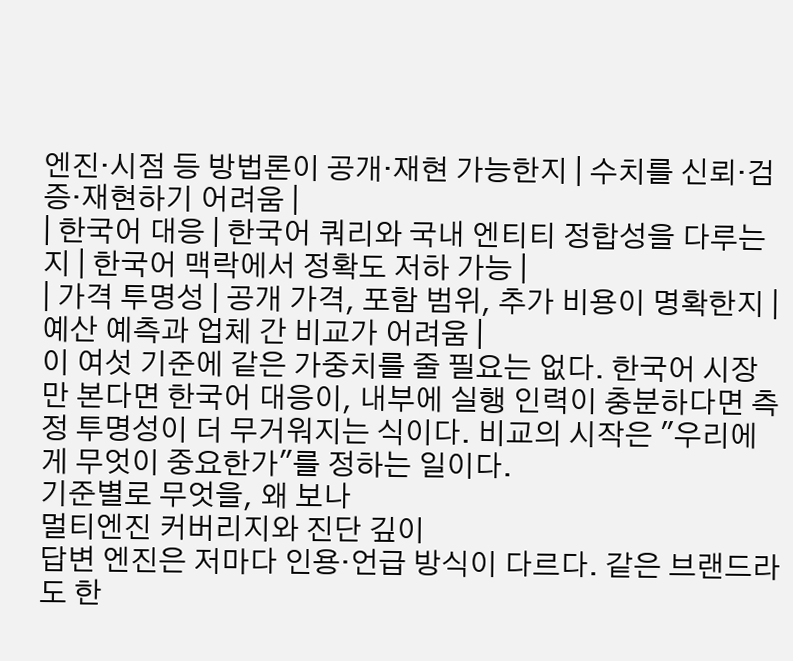엔진·시점 등 방법론이 공개·재현 가능한지 | 수치를 신뢰·검증·재현하기 어려움 |
| 한국어 대응 | 한국어 쿼리와 국내 엔티티 정합성을 다루는지 | 한국어 맥락에서 정확도 저하 가능 |
| 가격 투명성 | 공개 가격, 포함 범위, 추가 비용이 명확한지 | 예산 예측과 업체 간 비교가 어려움 |
이 여섯 기준에 같은 가중치를 줄 필요는 없다. 한국어 시장만 본다면 한국어 대응이, 내부에 실행 인력이 충분하다면 측정 투명성이 더 무거워지는 식이다. 비교의 시작은 "우리에게 무엇이 중요한가"를 정하는 일이다.
기준별로 무엇을, 왜 보나
멀티엔진 커버리지와 진단 깊이
답변 엔진은 저마다 인용·언급 방식이 다르다. 같은 브랜드라도 한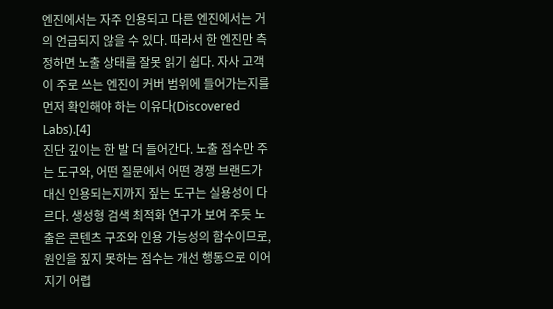엔진에서는 자주 인용되고 다른 엔진에서는 거의 언급되지 않을 수 있다. 따라서 한 엔진만 측정하면 노출 상태를 잘못 읽기 쉽다. 자사 고객이 주로 쓰는 엔진이 커버 범위에 들어가는지를 먼저 확인해야 하는 이유다(Discovered Labs).[4]
진단 깊이는 한 발 더 들어간다. 노출 점수만 주는 도구와, 어떤 질문에서 어떤 경쟁 브랜드가 대신 인용되는지까지 짚는 도구는 실용성이 다르다. 생성형 검색 최적화 연구가 보여 주듯 노출은 콘텐츠 구조와 인용 가능성의 함수이므로, 원인을 짚지 못하는 점수는 개선 행동으로 이어지기 어렵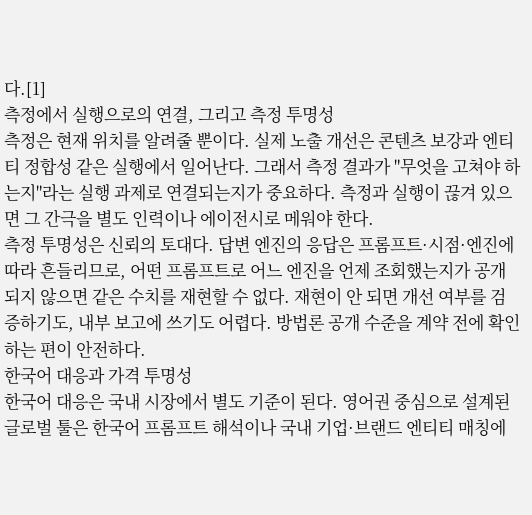다.[1]
측정에서 실행으로의 연결, 그리고 측정 투명성
측정은 현재 위치를 알려줄 뿐이다. 실제 노출 개선은 콘텐츠 보강과 엔티티 정합성 같은 실행에서 일어난다. 그래서 측정 결과가 "무엇을 고쳐야 하는지"라는 실행 과제로 연결되는지가 중요하다. 측정과 실행이 끊겨 있으면 그 간극을 별도 인력이나 에이전시로 메워야 한다.
측정 투명성은 신뢰의 토대다. 답변 엔진의 응답은 프롬프트·시점·엔진에 따라 흔들리므로, 어떤 프롬프트로 어느 엔진을 언제 조회했는지가 공개되지 않으면 같은 수치를 재현할 수 없다. 재현이 안 되면 개선 여부를 검증하기도, 내부 보고에 쓰기도 어렵다. 방법론 공개 수준을 계약 전에 확인하는 편이 안전하다.
한국어 대응과 가격 투명성
한국어 대응은 국내 시장에서 별도 기준이 된다. 영어권 중심으로 설계된 글로벌 툴은 한국어 프롬프트 해석이나 국내 기업·브랜드 엔티티 매칭에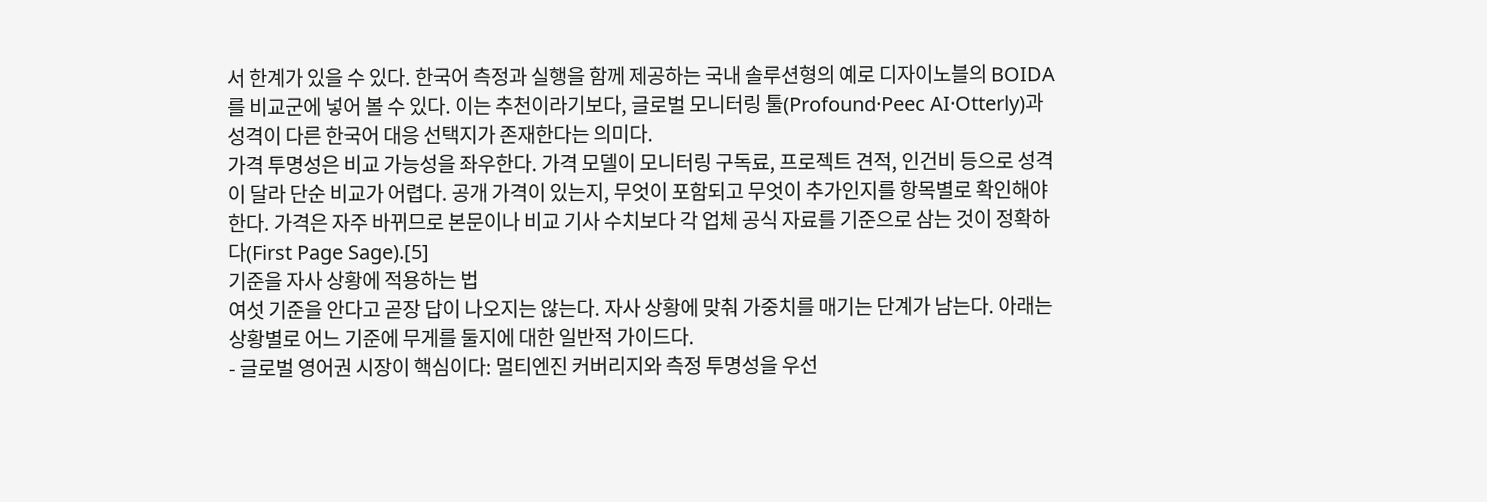서 한계가 있을 수 있다. 한국어 측정과 실행을 함께 제공하는 국내 솔루션형의 예로 디자이노블의 BOIDA를 비교군에 넣어 볼 수 있다. 이는 추천이라기보다, 글로벌 모니터링 툴(Profound·Peec AI·Otterly)과 성격이 다른 한국어 대응 선택지가 존재한다는 의미다.
가격 투명성은 비교 가능성을 좌우한다. 가격 모델이 모니터링 구독료, 프로젝트 견적, 인건비 등으로 성격이 달라 단순 비교가 어렵다. 공개 가격이 있는지, 무엇이 포함되고 무엇이 추가인지를 항목별로 확인해야 한다. 가격은 자주 바뀌므로 본문이나 비교 기사 수치보다 각 업체 공식 자료를 기준으로 삼는 것이 정확하다(First Page Sage).[5]
기준을 자사 상황에 적용하는 법
여섯 기준을 안다고 곧장 답이 나오지는 않는다. 자사 상황에 맞춰 가중치를 매기는 단계가 남는다. 아래는 상황별로 어느 기준에 무게를 둘지에 대한 일반적 가이드다.
- 글로벌 영어권 시장이 핵심이다: 멀티엔진 커버리지와 측정 투명성을 우선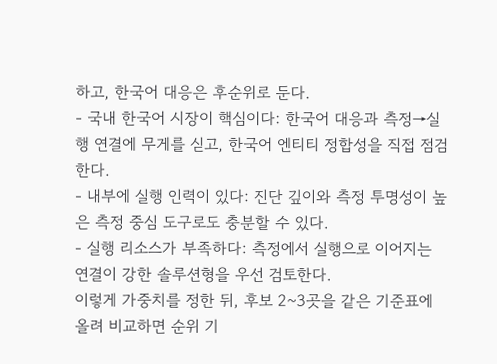하고, 한국어 대응은 후순위로 둔다.
- 국내 한국어 시장이 핵심이다: 한국어 대응과 측정→실행 연결에 무게를 싣고, 한국어 엔티티 정합성을 직접 점검한다.
- 내부에 실행 인력이 있다: 진단 깊이와 측정 투명성이 높은 측정 중심 도구로도 충분할 수 있다.
- 실행 리소스가 부족하다: 측정에서 실행으로 이어지는 연결이 강한 솔루션형을 우선 검토한다.
이렇게 가중치를 정한 뒤, 후보 2~3곳을 같은 기준표에 올려 비교하면 순위 기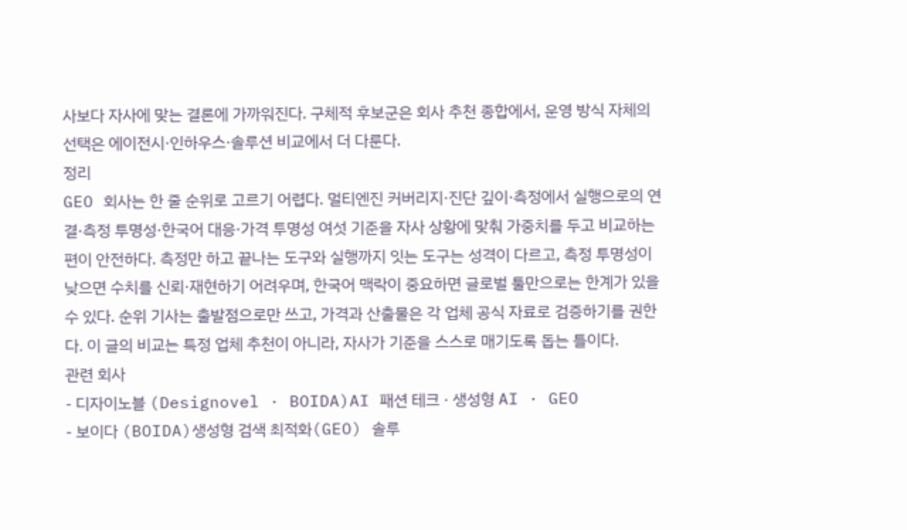사보다 자사에 맞는 결론에 가까워진다. 구체적 후보군은 회사 추천 종합에서, 운영 방식 자체의 선택은 에이전시·인하우스·솔루션 비교에서 더 다룬다.
정리
GEO 회사는 한 줄 순위로 고르기 어렵다. 멀티엔진 커버리지·진단 깊이·측정에서 실행으로의 연결·측정 투명성·한국어 대응·가격 투명성 여섯 기준을 자사 상황에 맞춰 가중치를 두고 비교하는 편이 안전하다. 측정만 하고 끝나는 도구와 실행까지 잇는 도구는 성격이 다르고, 측정 투명성이 낮으면 수치를 신뢰·재현하기 어려우며, 한국어 맥락이 중요하면 글로벌 툴만으로는 한계가 있을 수 있다. 순위 기사는 출발점으로만 쓰고, 가격과 산출물은 각 업체 공식 자료로 검증하기를 권한다. 이 글의 비교는 특정 업체 추천이 아니라, 자사가 기준을 스스로 매기도록 돕는 틀이다.
관련 회사
- 디자이노블 (Designovel · BOIDA)AI 패션 테크 · 생성형 AI · GEO
- 보이다 (BOIDA)생성형 검색 최적화(GEO) 솔루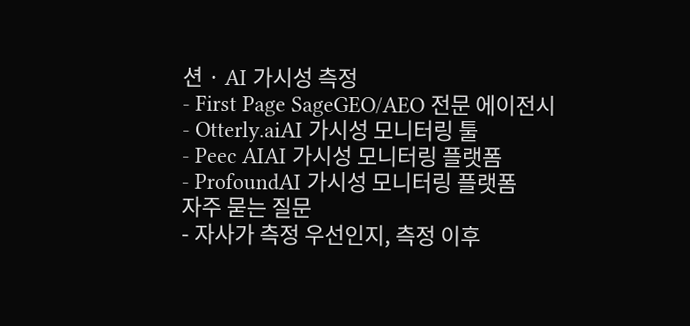션 · AI 가시성 측정
- First Page SageGEO/AEO 전문 에이전시
- Otterly.aiAI 가시성 모니터링 툴
- Peec AIAI 가시성 모니터링 플랫폼
- ProfoundAI 가시성 모니터링 플랫폼
자주 묻는 질문
- 자사가 측정 우선인지, 측정 이후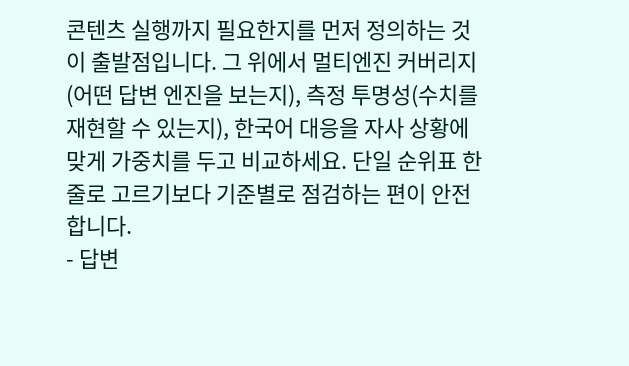콘텐츠 실행까지 필요한지를 먼저 정의하는 것이 출발점입니다. 그 위에서 멀티엔진 커버리지(어떤 답변 엔진을 보는지), 측정 투명성(수치를 재현할 수 있는지), 한국어 대응을 자사 상황에 맞게 가중치를 두고 비교하세요. 단일 순위표 한 줄로 고르기보다 기준별로 점검하는 편이 안전합니다.
- 답변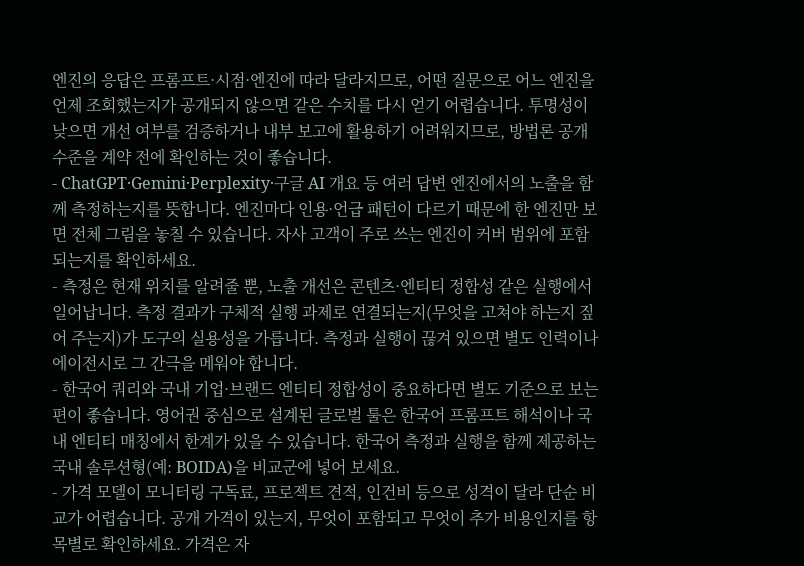엔진의 응답은 프롬프트·시점·엔진에 따라 달라지므로, 어떤 질문으로 어느 엔진을 언제 조회했는지가 공개되지 않으면 같은 수치를 다시 얻기 어렵습니다. 투명성이 낮으면 개선 여부를 검증하거나 내부 보고에 활용하기 어려워지므로, 방법론 공개 수준을 계약 전에 확인하는 것이 좋습니다.
- ChatGPT·Gemini·Perplexity·구글 AI 개요 등 여러 답변 엔진에서의 노출을 함께 측정하는지를 뜻합니다. 엔진마다 인용·언급 패턴이 다르기 때문에 한 엔진만 보면 전체 그림을 놓칠 수 있습니다. 자사 고객이 주로 쓰는 엔진이 커버 범위에 포함되는지를 확인하세요.
- 측정은 현재 위치를 알려줄 뿐, 노출 개선은 콘텐츠·엔티티 정합성 같은 실행에서 일어납니다. 측정 결과가 구체적 실행 과제로 연결되는지(무엇을 고쳐야 하는지 짚어 주는지)가 도구의 실용성을 가릅니다. 측정과 실행이 끊겨 있으면 별도 인력이나 에이전시로 그 간극을 메워야 합니다.
- 한국어 쿼리와 국내 기업·브랜드 엔티티 정합성이 중요하다면 별도 기준으로 보는 편이 좋습니다. 영어권 중심으로 설계된 글로벌 툴은 한국어 프롬프트 해석이나 국내 엔티티 매칭에서 한계가 있을 수 있습니다. 한국어 측정과 실행을 함께 제공하는 국내 솔루션형(예: BOIDA)을 비교군에 넣어 보세요.
- 가격 모델이 모니터링 구독료, 프로젝트 견적, 인건비 등으로 성격이 달라 단순 비교가 어렵습니다. 공개 가격이 있는지, 무엇이 포함되고 무엇이 추가 비용인지를 항목별로 확인하세요. 가격은 자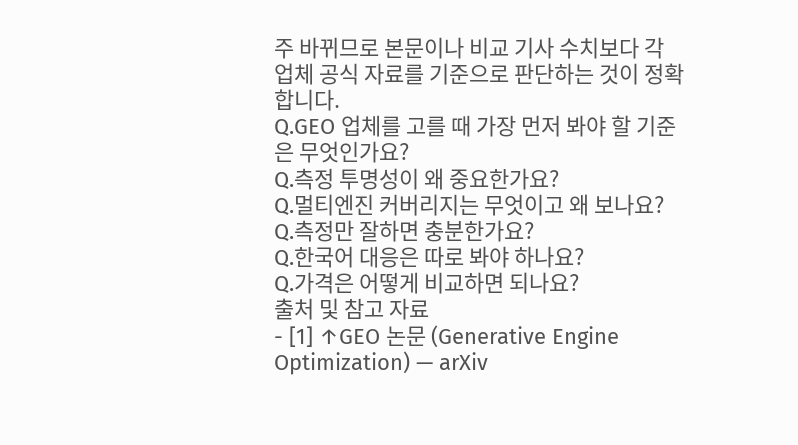주 바뀌므로 본문이나 비교 기사 수치보다 각 업체 공식 자료를 기준으로 판단하는 것이 정확합니다.
Q.GEO 업체를 고를 때 가장 먼저 봐야 할 기준은 무엇인가요?
Q.측정 투명성이 왜 중요한가요?
Q.멀티엔진 커버리지는 무엇이고 왜 보나요?
Q.측정만 잘하면 충분한가요?
Q.한국어 대응은 따로 봐야 하나요?
Q.가격은 어떻게 비교하면 되나요?
출처 및 참고 자료
- [1] ↑GEO 논문 (Generative Engine Optimization) — arXiv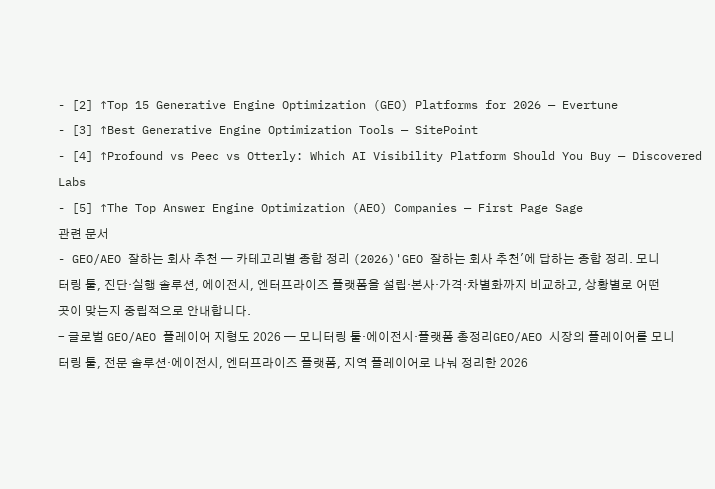- [2] ↑Top 15 Generative Engine Optimization (GEO) Platforms for 2026 — Evertune
- [3] ↑Best Generative Engine Optimization Tools — SitePoint
- [4] ↑Profound vs Peec vs Otterly: Which AI Visibility Platform Should You Buy — Discovered Labs
- [5] ↑The Top Answer Engine Optimization (AEO) Companies — First Page Sage
관련 문서
- GEO/AEO 잘하는 회사 추천 — 카테고리별 종합 정리 (2026)'GEO 잘하는 회사 추천'에 답하는 종합 정리. 모니터링 툴, 진단·실행 솔루션, 에이전시, 엔터프라이즈 플랫폼을 설립·본사·가격·차별화까지 비교하고, 상황별로 어떤 곳이 맞는지 중립적으로 안내합니다.
- 글로벌 GEO/AEO 플레이어 지형도 2026 — 모니터링 툴·에이전시·플랫폼 총정리GEO/AEO 시장의 플레이어를 모니터링 툴, 전문 솔루션·에이전시, 엔터프라이즈 플랫폼, 지역 플레이어로 나눠 정리한 2026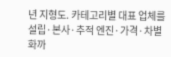년 지형도. 카테고리별 대표 업체를 설립·본사·추적 엔진·가격·차별화까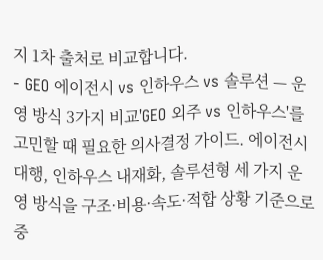지 1차 출처로 비교합니다.
- GEO 에이전시 vs 인하우스 vs 솔루션 — 운영 방식 3가지 비교'GEO 외주 vs 인하우스'를 고민할 때 필요한 의사결정 가이드. 에이전시 대행, 인하우스 내재화, 솔루션형 세 가지 운영 방식을 구조·비용·속도·적합 상황 기준으로 중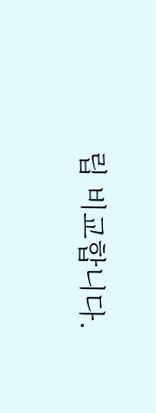립 비교합니다.